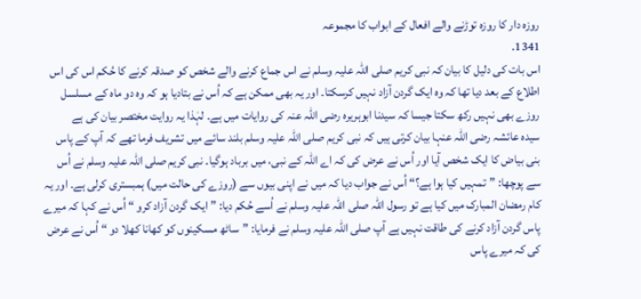روزہ دار کا روزہ توڑنے والے افعال کے ابواب کا مجموعہ
1341.
اس بات کی دلیل کا بیان کہ نبی کریم صلی اللہ علیہ وسلم نے اس جماع کرنے والے شخص کو صدقہ کرنے کا حُکم اس کی اس اطلاع کے بعد دیا تھا کہ وہ ایک گردن آزاد نہیں کرسکتا۔ اور یہ بھی ممکن ہے کہ اُس نے بتادیا ہو کہ وہ دو ماہ کے مسلسل روزے بھی نہیں رکھ سکتا جیسا کہ سیدنا ابوہریرہ رضی اللہ عنہ کی روایات میں ہے۔ لہٰذا یہ روایت مختصر بیان کی ہے
سیدہ عائشہ رضی اللہ عنہا بیان کرتی ہیں کہ نبی کریم صلی اللہ علیہ وسلم بلند سائے میں تشریف فرما تھے کہ آپ کے پاس بنی بیاض کا ایک شخص آیا اور اُس نے عرض کی کہ اے اللہ کے نبی، میں برباد ہوگیا۔ نبی کریم صلی اللہ علیہ وسلم نے اُس سے پوچھا: ”تمہیں کیا ہوا ہے؟“ اُس نے جواب دیا کہ میں نے اپنی بیوں سے (روزے کی حالت میں) ہمبستری کرلی ہے۔ اور یہ کام رمضان المبارک میں کیا ہے تو رسول اللہ صلی اللہ علیہ وسلم نے اُسے حُکم دیا: ”ایک گردن آزاد کرو “ اُس نے کہا کہ میرے پاس گردن آزاد کرنے کی طاقت نہیں ہے آپ صلی اللہ علیہ وسلم نے فرمایا: ”ساٹھ مسکینوں کو کھانا کھلا دو “ اُس نے عرض کی کہ میرے پاس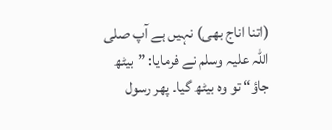(اتنا اناج بھی) نہیں ہے آپ صلی اللہ علیہ وسلم نے فرمایا: ”بیٹھ جاؤ“ تو وہ بیٹھ گیا۔ پھر رسول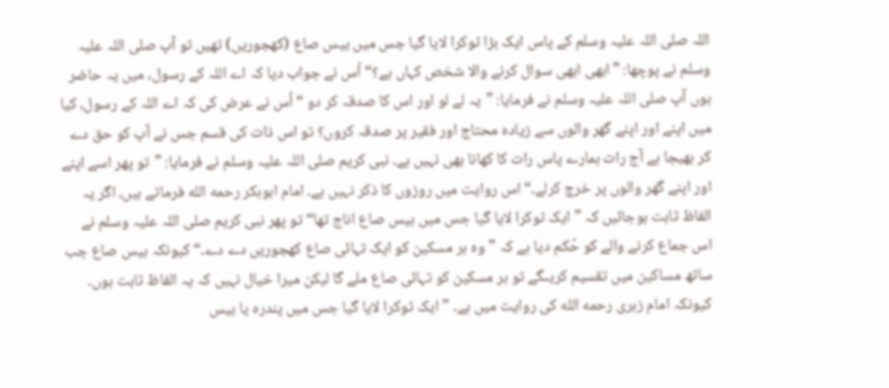اللہ صلی اللہ علیہ وسلم کے پاس ایک بڑا ٹوکرا لایا گیا جس میں بیس صاع (کھجوریں) تھیں تو آپ صلی اللہ علیہ وسلم نے پوچھا: ”ابھی ابھی سوال کرنے والا شخص کہاں ہے؟“ اُس نے جواب دیا کہ اے اللہ کے رسول، میں یہ حاضر ہوں آپ صلی اللہ علیہ وسلم نے فرمایا: ”یہ لے لو اور اس کا صدقہ کر دو “ اُس نے عرض کی کہ اے اللہ کے رسول، کیا میں اپنے اور اپنے گھر والوں سے زیادہ محتاج اور فقیر پر صدقہ کروں؟ تو اس ذات کی قسم جس نے آپ کو حق دے کر بھیجا ہے آج رات ہمارے پاس رات کا کھانا بھی نہیں ہے۔ نبی کریم صلی اللہ علیہ وسلم نے فرمایا: ”تو پھر اسے اپنے اور اپنے گھر والوں پر خرچ کرلے۔“ اس روایت میں روزوں کا ذکر نہیں ہے۔ امام ابوبکر رحمه الله فرماتے ہیں، اگر یہ الفاظ ثابت ہوجائیں کہ ” ایک ٹوکرا لایا گیا جس میں بیس صاع اناج تھا“ تو پھر نبی کریم صلی اللہ علیہ وسلم نے اس جماع کرنے والے کو حُکم دیا ہے کہ ”وہ ہر مسکین کو ایک تہائی صاع کھجوریں دے دے۔“ کیونکہ بیس صاع جب ساٹھ مساکین میں تقسیم کریںگے تو ہر مسکین کو تہائی صاع ملے گا لیکن میرا خیال نہیں کہ یہ الفاظ ثابت ہوں۔ کیونکہ امام زہری رحمه الله کی روایت میں ہے۔ ”ایک ٹوکرا لایا گیا جس میں پندرہ یا بیس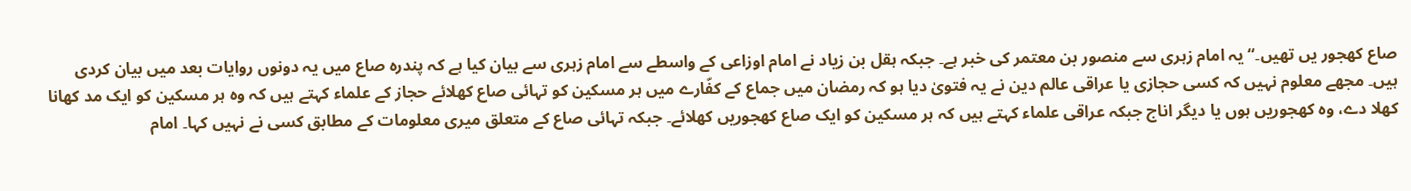صاع کھجور یں تھیں۔“ یہ امام زہری سے منصور بن معتمر کی خبر ہے۔ جبکہ ہقل بن زیاد نے امام اوزاعی کے واسطے سے امام زہری سے بیان کیا ہے کہ پندرہ صاع میں یہ دونوں روایات بعد میں بیان کردی ہیں۔ مجھے معلوم نہیں کہ کسی حجازی یا عراقی عالم دین نے یہ فتویٰ دیا ہو کہ رمضان میں جماع کے کفّارے میں ہر مسکین کو تہائی صاع کھلائے حجاز کے علماء کہتے ہیں کہ وہ ہر مسکین کو ایک مد کھانا کھلا دے، وہ کھجوریں ہوں یا دیگر اناج جبکہ عراقی علماء کہتے ہیں کہ ہر مسکین کو ایک صاع کھجوریں کھلائے۔ جبکہ تہائی صاع کے متعلق میری معلومات کے مطابق کسی نے نہیں کہا۔ امام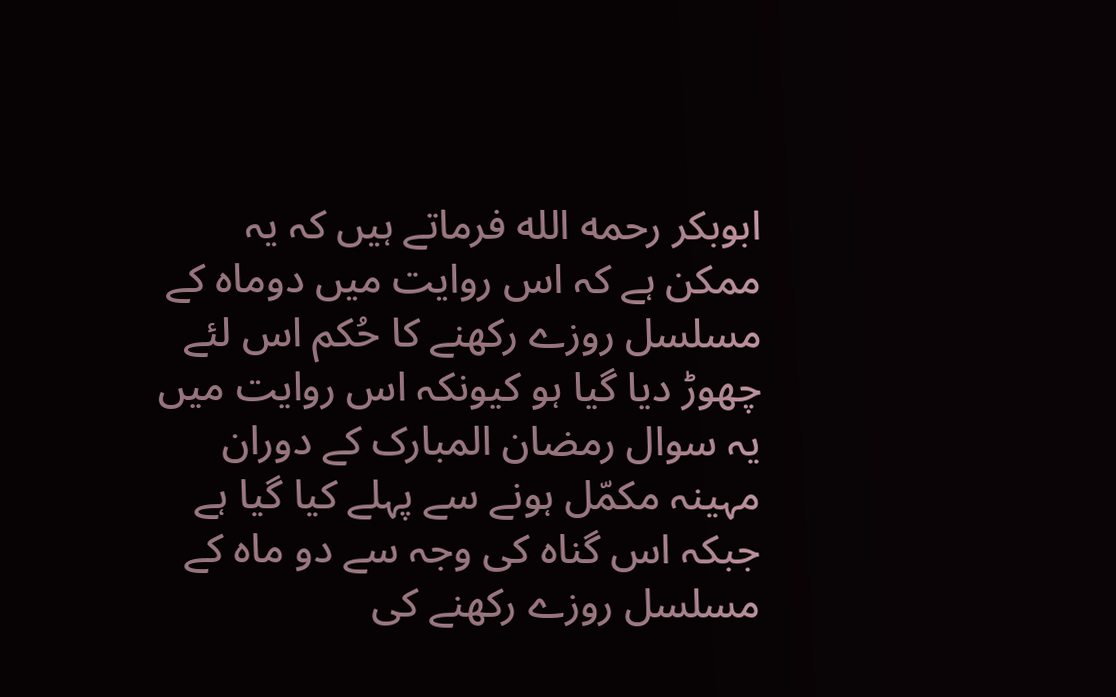ابوبکر رحمه الله فرماتے ہیں کہ یہ ممکن ہے کہ اس روایت میں دوماہ کے مسلسل روزے رکھنے کا حُکم اس لئے چھوڑ دیا گیا ہو کیونکہ اس روایت میں یہ سوال رمضان المبارک کے دوران مہینہ مکمّل ہونے سے پہلے کیا گیا ہے جبکہ اس گناہ کی وجہ سے دو ماہ کے مسلسل روزے رکھنے کی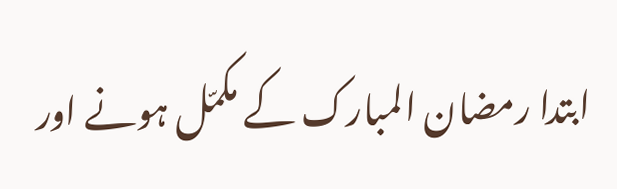ابتدا رمضان المبارک کے مکمّل ہونے اور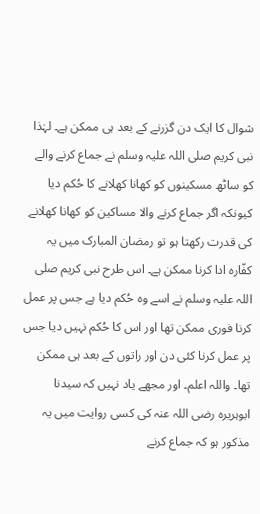شوال کا ایک دن گزرنے کے بعد ہی ممکن ہے۔ لہٰذا نبی کریم صلی اللہ علیہ وسلم نے جماع کرنے والے کو ساٹھ مسکینوں کو کھانا کھلانے کا حُکم دیا کیونکہ اگر جماع کرنے والا مساکین کو کھانا کھلانے کی قدرت رکھتا ہو تو رمضان المبارک میں یہ کفّارہ ادا کرنا ممکن ہے۔ اس طرح نبی کریم صلی اللہ علیہ وسلم نے اسے وہ حُکم دیا ہے جس پر عمل کرنا فوری ممکن تھا اور اس کا حُکم نہیں دیا جس پر عمل کرنا کئی دن اور راتوں کے بعد ہی ممکن تھا۔ واللہ اعلم۔ اور مجھے یاد نہیں کہ سیدنا ابوہریرہ رضی اللہ عنہ کی کسی روایت میں یہ مذکور ہو کہ جماع کرنے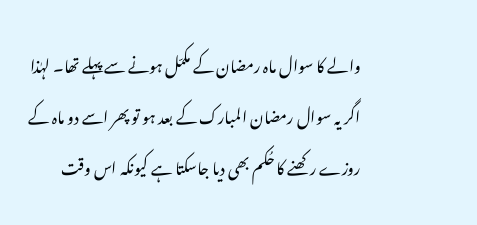والے کا سوال ماہ رمضان کے مکمّل ہونے سے پہلے تھا۔ لہٰذا اگر یہ سوال رمضان المبارک کے بعد ہو تو پھر اسے دو ماہ کے روزے رکھنے کا حُکم بھی دیا جاسکتا ہے کیونکہ اس وقت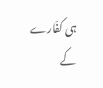ہی کفّارے کے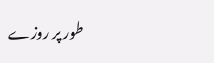طور پر روزے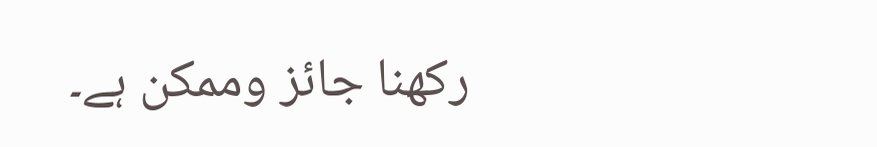رکھنا جائز وممکن ہے۔